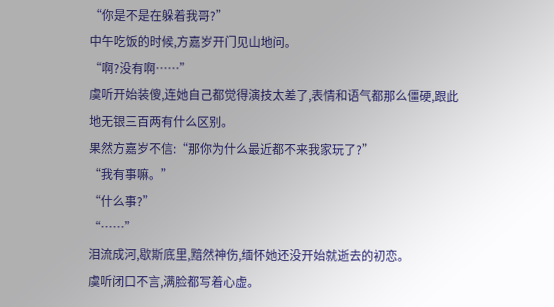“你是不是在躲着我哥?”
中午吃饭的时候,方嘉岁开门见山地问。
“啊?没有啊……”
虞听开始装傻,连她自己都觉得演技太差了,表情和语气都那么僵硬,跟此地无银三百两有什么区别。
果然方嘉岁不信:“那你为什么最近都不来我家玩了?”
“我有事嘛。”
“什么事?”
“……”
泪流成河,歇斯底里,黯然神伤,缅怀她还没开始就逝去的初恋。
虞听闭口不言,满脸都写着心虚。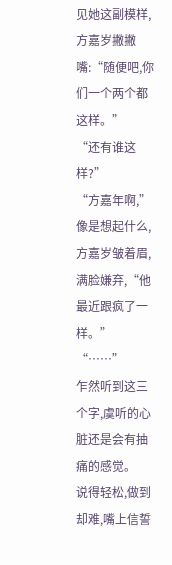见她这副模样,方嘉岁撇撇嘴:“随便吧,你们一个两个都这样。”
“还有谁这样?”
“方嘉年啊,”像是想起什么,方嘉岁皱着眉,满脸嫌弃,“他最近跟疯了一样。”
“……”
乍然听到这三个字,虞听的心脏还是会有抽痛的感觉。
说得轻松,做到却难,嘴上信誓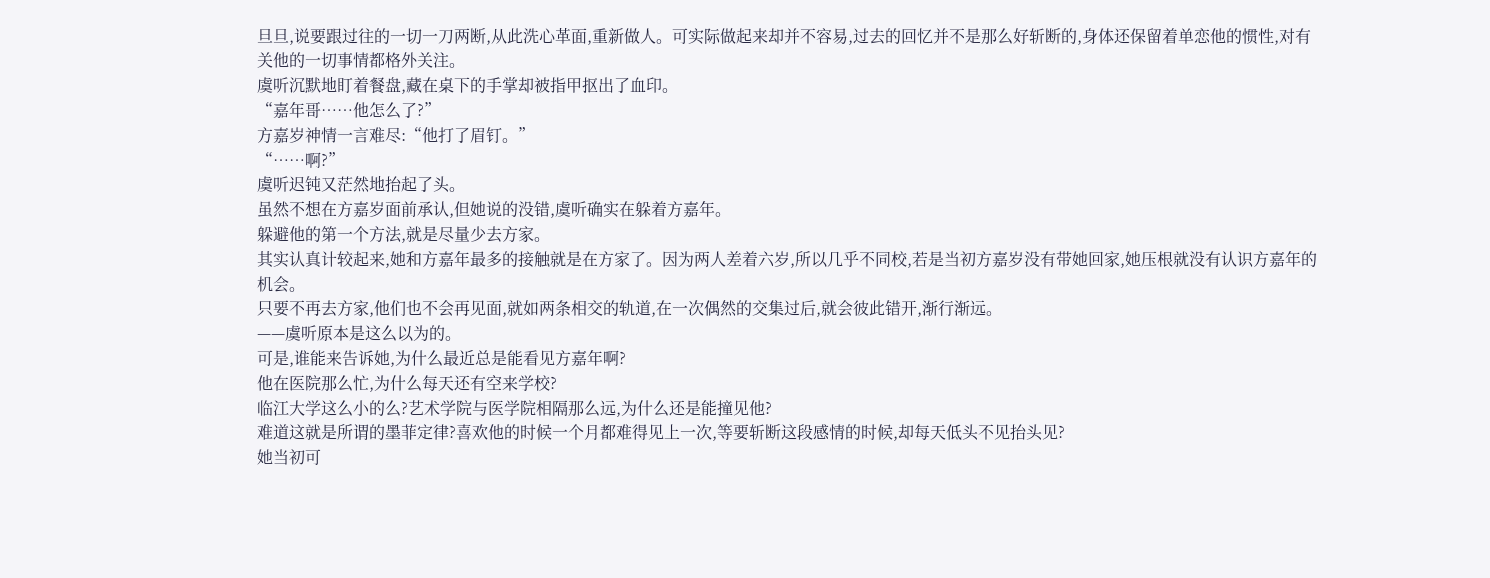旦旦,说要跟过往的一切一刀两断,从此洗心革面,重新做人。可实际做起来却并不容易,过去的回忆并不是那么好斩断的,身体还保留着单恋他的惯性,对有关他的一切事情都格外关注。
虞听沉默地盯着餐盘,藏在桌下的手掌却被指甲抠出了血印。
“嘉年哥……他怎么了?”
方嘉岁神情一言难尽:“他打了眉钉。”
“……啊?”
虞听迟钝又茫然地抬起了头。
虽然不想在方嘉岁面前承认,但她说的没错,虞听确实在躲着方嘉年。
躲避他的第一个方法,就是尽量少去方家。
其实认真计较起来,她和方嘉年最多的接触就是在方家了。因为两人差着六岁,所以几乎不同校,若是当初方嘉岁没有带她回家,她压根就没有认识方嘉年的机会。
只要不再去方家,他们也不会再见面,就如两条相交的轨道,在一次偶然的交集过后,就会彼此错开,渐行渐远。
——虞听原本是这么以为的。
可是,谁能来告诉她,为什么最近总是能看见方嘉年啊?
他在医院那么忙,为什么每天还有空来学校?
临江大学这么小的么?艺术学院与医学院相隔那么远,为什么还是能撞见他?
难道这就是所谓的墨菲定律?喜欢他的时候一个月都难得见上一次,等要斩断这段感情的时候,却每天低头不见抬头见?
她当初可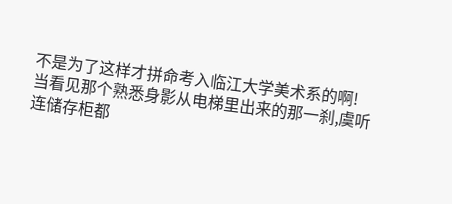不是为了这样才拼命考入临江大学美术系的啊!
当看见那个熟悉身影从电梯里出来的那一刹,虞听连储存柜都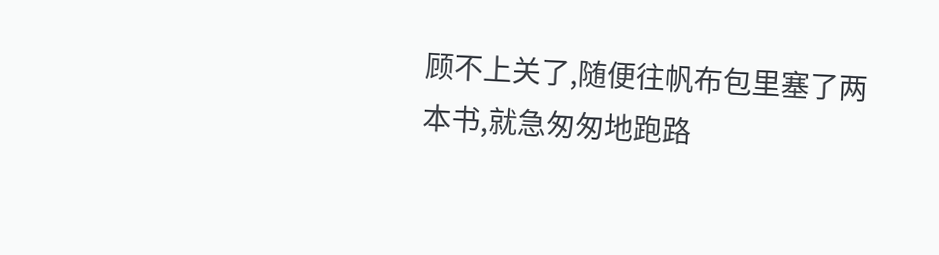顾不上关了,随便往帆布包里塞了两本书,就急匆匆地跑路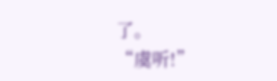了。
“虞听!”